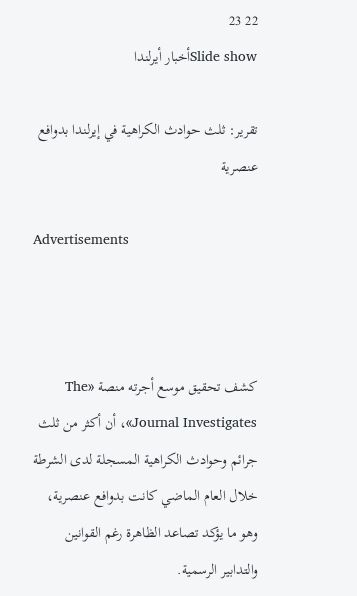22 23
Slide showأخبار أيرلندا

تقرير: ثلث حوادث الكراهية في إيرلندا بدوافع عنصرية

Advertisements



كشف تحقيق موسع أجرته منصة «The Journal Investigates»، أن أكثر من ثلث جرائم وحوادث الكراهية المسجلة لدى الشرطة خلال العام الماضي كانت بدوافع عنصرية، وهو ما يؤكد تصاعد الظاهرة رغم القوانين والتدابير الرسمية.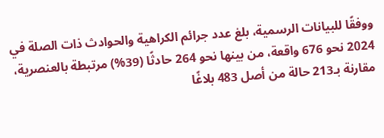ووفقًا للبيانات الرسمية، بلغ عدد جرائم الكراهية والحوادث ذات الصلة في 2024 نحو 676 واقعة، من بينها نحو 264 حادثًا (39%) مرتبطة بالعنصرية، مقارنة بـ213 حالة من أصل 483 بلاغًا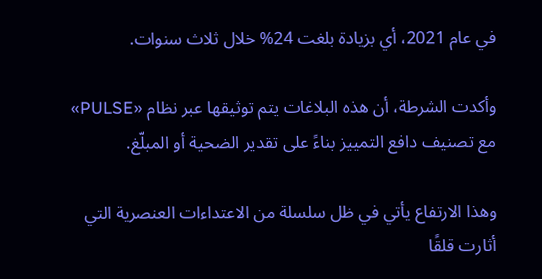في عام 2021، أي بزيادة بلغت 24% خلال ثلاث سنوات.

وأكدت الشرطة، أن هذه البلاغات يتم توثيقها عبر نظام «PULSE» مع تصنيف دافع التمييز بناءً على تقدير الضحية أو المبلّغ.

وهذا الارتفاع يأتي في ظل سلسلة من الاعتداءات العنصرية التي أثارت قلقًا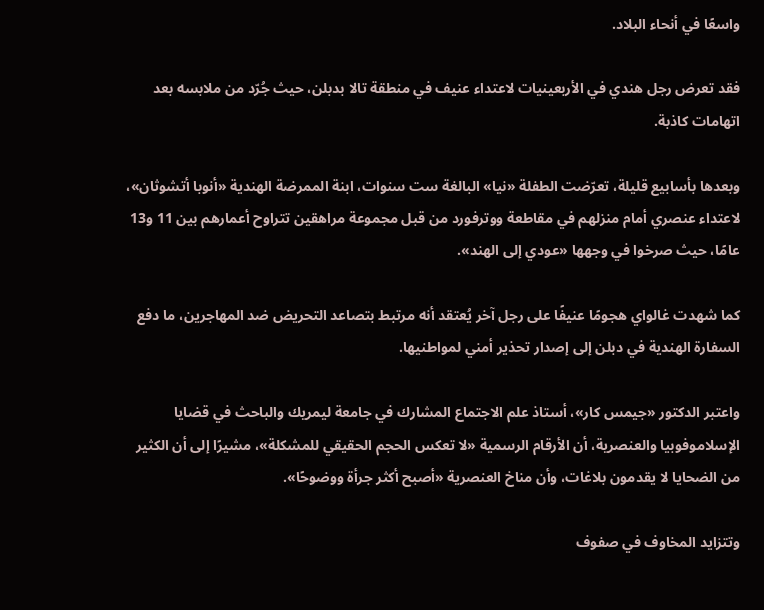واسعًا في أنحاء البلاد.

فقد تعرض رجل هندي في الأربعينيات لاعتداء عنيف في منطقة تالا بدبلن، حيث جُرّد من ملابسه بعد اتهامات كاذبة.

وبعدها بأسابيع قليلة، تعرّضت الطفلة «نيا» البالغة ست سنوات، ابنة الممرضة الهندية «أنوبا أتشوثان»، لاعتداء عنصري أمام منزلهم في مقاطعة ووترفورد من قبل مجموعة مراهقين تتراوح أعمارهم بين 11 و13 عامًا، حيث صرخوا في وجهها «عودي إلى الهند».

كما شهدت غالواي هجومًا عنيفًا على رجل آخر يُعتقد أنه مرتبط بتصاعد التحريض ضد المهاجرين، ما دفع السفارة الهندية في دبلن إلى إصدار تحذير أمني لمواطنيها.

واعتبر الدكتور «جيمس كار»، أستاذ علم الاجتماع المشارك في جامعة ليمريك والباحث في قضايا الإسلاموفوبيا والعنصرية، أن الأرقام الرسمية «لا تعكس الحجم الحقيقي للمشكلة»، مشيرًا إلى أن الكثير من الضحايا لا يقدمون بلاغات، وأن مناخ العنصرية «أصبح أكثر جرأة ووضوحًا».

وتتزايد المخاوف في صفوف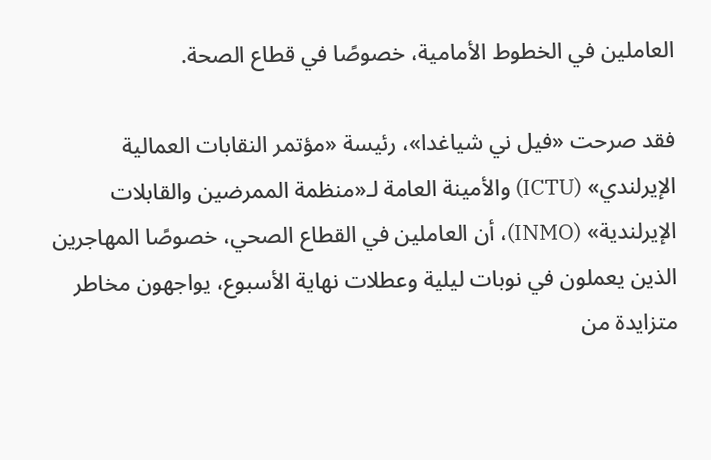العاملين في الخطوط الأمامية، خصوصًا في قطاع الصحة.

فقد صرحت «فيل ني شياغدا»، رئيسة «مؤتمر النقابات العمالية الإيرلندي» (ICTU) والأمينة العامة لـ«منظمة الممرضين والقابلات الإيرلندية» (INMO)، أن العاملين في القطاع الصحي، خصوصًا المهاجرين الذين يعملون في نوبات ليلية وعطلات نهاية الأسبوع، يواجهون مخاطر متزايدة من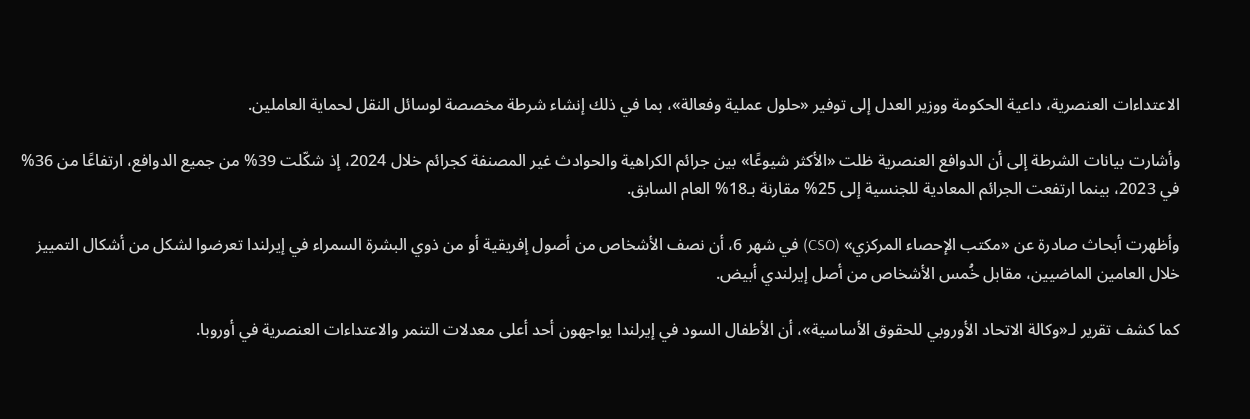الاعتداءات العنصرية، داعية الحكومة ووزير العدل إلى توفير «حلول عملية وفعالة»، بما في ذلك إنشاء شرطة مخصصة لوسائل النقل لحماية العاملين.

وأشارت بيانات الشرطة إلى أن الدوافع العنصرية ظلت «الأكثر شيوعًا» بين جرائم الكراهية والحوادث غير المصنفة كجرائم خلال 2024، إذ شكّلت 39% من جميع الدوافع، ارتفاعًا من 36% في 2023، بينما ارتفعت الجرائم المعادية للجنسية إلى 25% مقارنة بـ18% العام السابق.

وأظهرت أبحاث صادرة عن «مكتب الإحصاء المركزي» (CSO) في شهر 6، أن نصف الأشخاص من أصول إفريقية أو من ذوي البشرة السمراء في إيرلندا تعرضوا لشكل من أشكال التمييز خلال العامين الماضيين، مقابل خُمس الأشخاص من أصل إيرلندي أبيض.

كما كشف تقرير لـ«وكالة الاتحاد الأوروبي للحقوق الأساسية»، أن الأطفال السود في إيرلندا يواجهون أحد أعلى معدلات التنمر والاعتداءات العنصرية في أوروبا.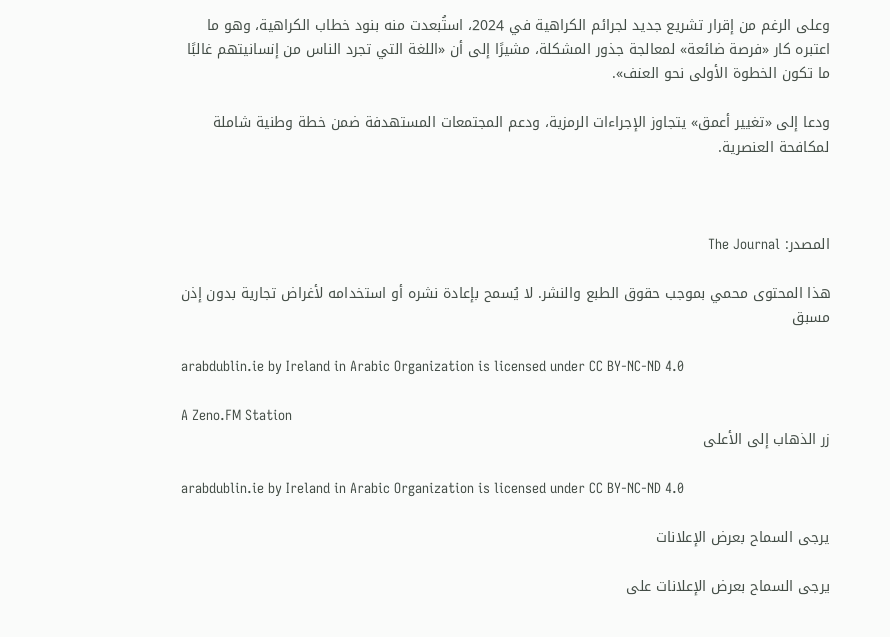وعلى الرغم من إقرار تشريع جديد لجرائم الكراهية في 2024، استُبعدت منه بنود خطاب الكراهية، وهو ما اعتبره كار «فرصة ضائعة» لمعالجة جذور المشكلة، مشيرًا إلى أن «اللغة التي تجرد الناس من إنسانيتهم غالبًا ما تكون الخطوة الأولى نحو العنف».

ودعا إلى «تغيير أعمق» يتجاوز الإجراءات الرمزية، ودعم المجتمعات المستهدفة ضمن خطة وطنية شاملة لمكافحة العنصرية.



المصدر: The Journal

هذا المحتوى محمي بموجب حقوق الطبع والنشر. لا يُسمح بإعادة نشره أو استخدامه لأغراض تجارية بدون إذن مسبق

arabdublin.ie by Ireland in Arabic Organization is licensed under CC BY-NC-ND 4.0

A Zeno.FM Station
زر الذهاب إلى الأعلى

arabdublin.ie by Ireland in Arabic Organization is licensed under CC BY-NC-ND 4.0

يرجى السماح بعرض الإعلانات

يرجى السماح بعرض الإعلانات على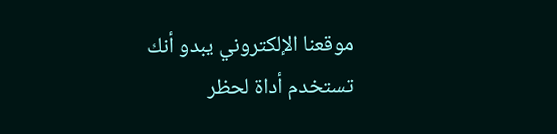موقعنا الإلكتروني يبدو أنك تستخدم أداة لحظر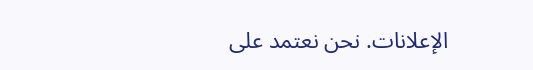الإعلانات. نحن نعتمد على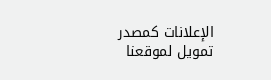الإعلانات كمصدر تمويل لموقعنا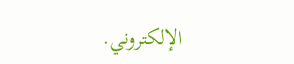الإلكتروني.